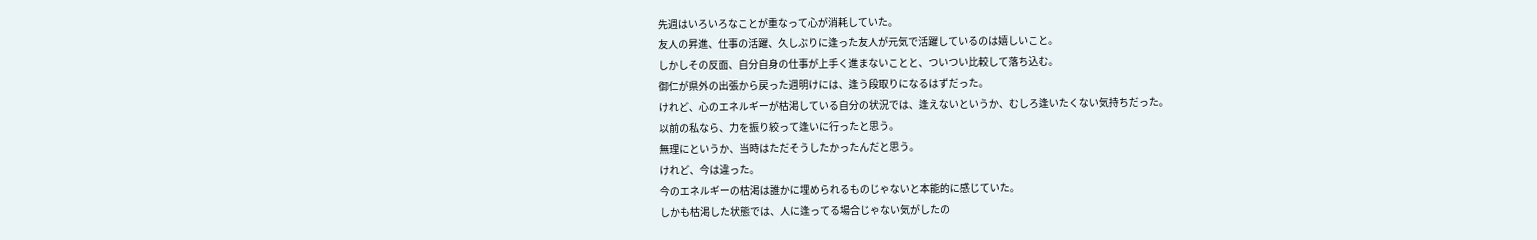先週はいろいろなことが重なって心が消耗していた。
友人の昇進、仕事の活躍、久しぶりに逢った友人が元気で活躍しているのは嬉しいこと。
しかしその反面、自分自身の仕事が上手く進まないことと、ついつい比較して落ち込む。
御仁が県外の出張から戻った週明けには、逢う段取りになるはずだった。
けれど、心のエネルギーが枯渇している自分の状況では、逢えないというか、むしろ逢いたくない気持ちだった。
以前の私なら、力を振り絞って逢いに行ったと思う。
無理にというか、当時はただそうしたかったんだと思う。
けれど、今は違った。
今のエネルギーの枯渇は誰かに埋められるものじゃないと本能的に感じていた。
しかも枯渇した状態では、人に逢ってる場合じゃない気がしたの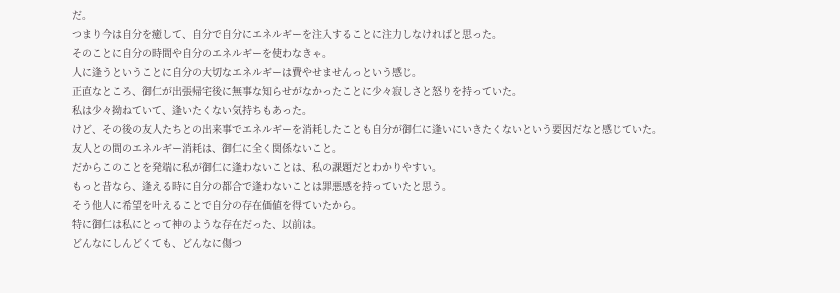だ。
つまり今は自分を癒して、自分で自分にエネルギーを注入することに注力しなければと思った。
そのことに自分の時間や自分のエネルギーを使わなきゃ。
人に逢うということに自分の大切なエネルギーは費やせませんっという感じ。
正直なところ、御仁が出張帰宅後に無事な知らせがなかったことに少々寂しさと怒りを持っていた。
私は少々拗ねていて、逢いたくない気持ちもあった。
けど、その後の友人たちとの出来事でエネルギーを消耗したことも自分が御仁に逢いにいきたくないという要因だなと感じていた。
友人との間のエネルギー消耗は、御仁に全く関係ないこと。
だからこのことを発端に私が御仁に逢わないことは、私の課題だとわかりやすい。
もっと昔なら、逢える時に自分の都合で逢わないことは罪悪感を持っていたと思う。
そう他人に希望を叶えることで自分の存在価値を得ていたから。
特に御仁は私にとって神のような存在だった、以前は。
どんなにしんどくても、どんなに傷つ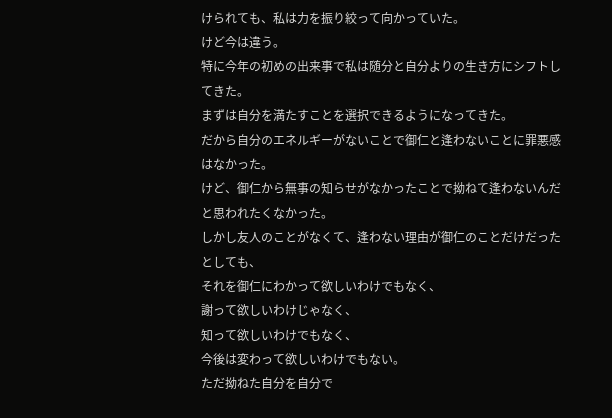けられても、私は力を振り絞って向かっていた。
けど今は違う。
特に今年の初めの出来事で私は随分と自分よりの生き方にシフトしてきた。
まずは自分を満たすことを選択できるようになってきた。
だから自分のエネルギーがないことで御仁と逢わないことに罪悪感はなかった。
けど、御仁から無事の知らせがなかったことで拗ねて逢わないんだと思われたくなかった。
しかし友人のことがなくて、逢わない理由が御仁のことだけだったとしても、
それを御仁にわかって欲しいわけでもなく、
謝って欲しいわけじゃなく、
知って欲しいわけでもなく、
今後は変わって欲しいわけでもない。
ただ拗ねた自分を自分で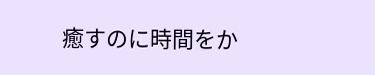癒すのに時間をか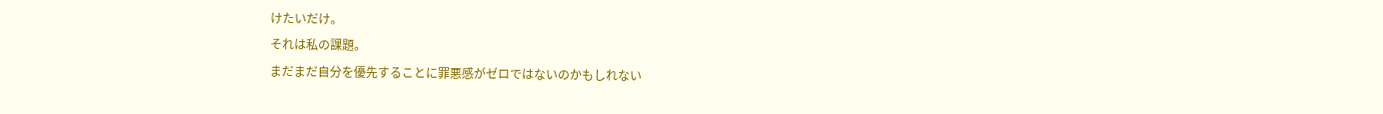けたいだけ。
それは私の課題。
まだまだ自分を優先することに罪悪感がゼロではないのかもしれない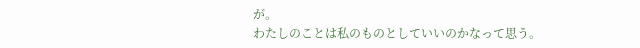が。
わたしのことは私のものとしていいのかなって思う。